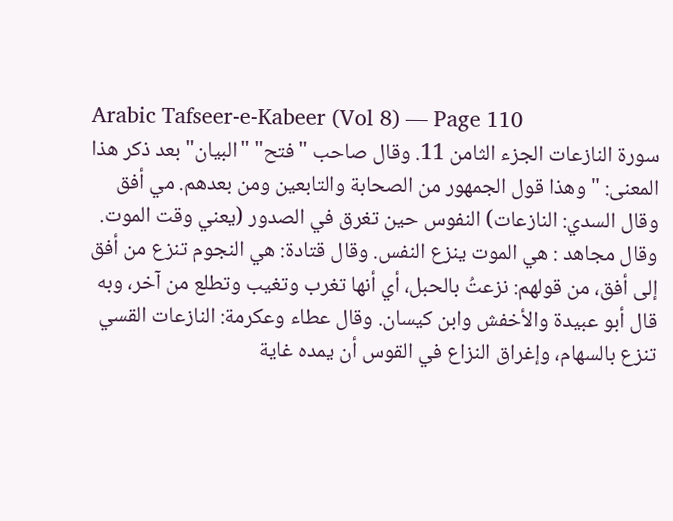Arabic Tafseer-e-Kabeer (Vol 8) — Page 110
سورة النازعات الجزء الثامن 11. وقال صاحب "فتح" "البيان" بعد ذكر هذا المعنى: "وهذا قول الجمهور من الصحابة والتابعين ومن بعدهم. مي أفق وقال السدي: النازعات) النفوس حين تغرق في الصدور (يعني وقت الموت. وقال مجاهد : هي الموت ينزع النفس. وقال قتادة: هي النجوم تنزع من أفق إلى أفق، من قولهم: نزعتُ بالحبل، أي أنها تغرب وتغيب وتطلع من آخر، وبه قال أبو عبيدة والأخفش وابن كيسان. وقال عطاء وعكرمة: النازعات القسي تنزع بالسهام، وإغراق النزاع في القوس أن يمده غاية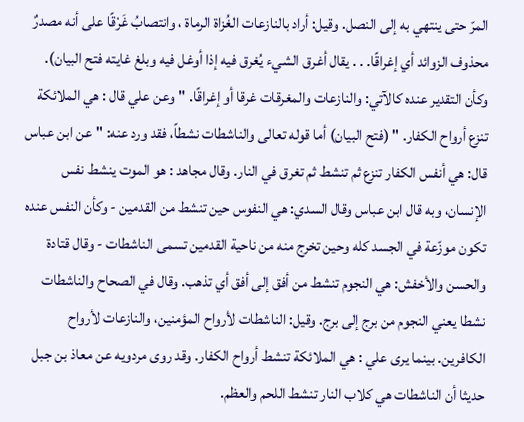المرّ حتى ينتهي به إلى النصل. وقيل: أراد بالنازعات الغُزاة الرماة ، وانتصابُ غَرْقًا على أنه مصدرٌ محذوف الزوائد أي إغراقًا. . . يقال أغرق الشيء يُغرق فيه إذا أوغل فيه وبلغ غايته فتح البيان). وكأن التقدير عنده كالآتي: والنازعات والمغرقات غرقا أو إغراقًا. "وعن علي قال : هي الملائكة تنزع أرواح الكفار. " (فتح البيان) أما قوله تعالى والناشطات نشطاً، فقد ورد عنه: "عن ابن عباس قال: هي أنفس الكفار تنزع ثم تنشط ثم تغرق في النار. وقال مجاهد : هو الموت ينشط نفس الإنسان، وبه قال ابن عباس وقال السدي: هي النفوس حين تنشط من القدمين - وكأن النفس عنده تكون موزّعة في الجسد كله وحين تخرج منه من ناحية القدمين تسمى الناشطات - وقال قتادة والحسن والأخفش: هي النجوم تنشط من أفق إلى أفق أي تذهب. وقال في الصحاح والناشطات نشطا يعني النجوم من برج إلى برج. وقيل: الناشطات لأرواح المؤمنين، والنازعات لأرواح الكافرين. بينما يرى علي : هي الملائكة تنشط أرواح الكفار. وقد روى مردويه عن معاذ بن جبل حديثا أن الناشطات هي كلاب النار تنشط اللحم والعظم.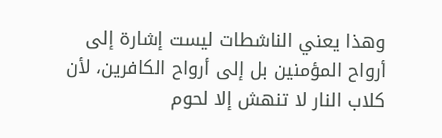وهذا يعني الناشطات ليست إشارة إلى أرواح المؤمنين بل إلى أرواح الكافرين، لأن كلاب النار لا تنهش إلا لحوم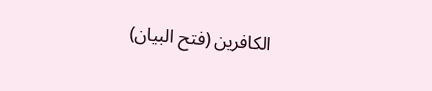الكافرين (فتح البيان)